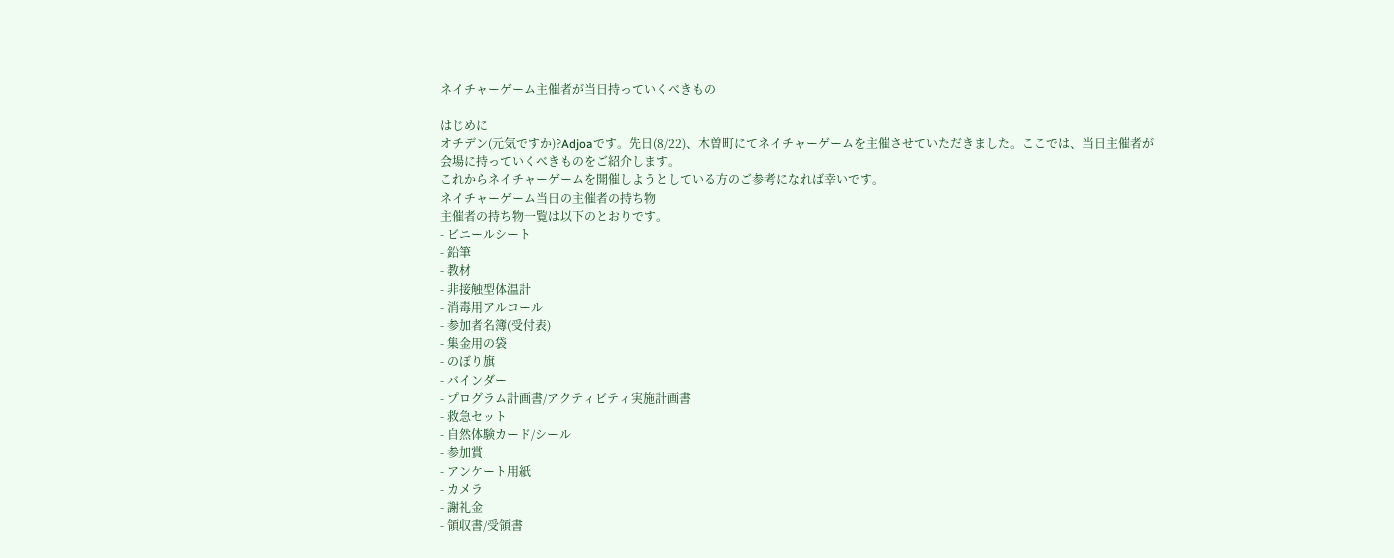ネイチャーゲーム主催者が当日持っていくべきもの

はじめに
オチデン(元気ですか)?Adjoaです。先日(8/22)、木曽町にてネイチャーゲームを主催させていただきました。ここでは、当日主催者が会場に持っていくべきものをご紹介します。
これからネイチャーゲームを開催しようとしている方のご参考になれば幸いです。
ネイチャーゲーム当日の主催者の持ち物
主催者の持ち物一覧は以下のとおりです。
- ビニールシート
- 鉛筆
- 教材
- 非接触型体温計
- 消毒用アルコール
- 参加者名簿(受付表)
- 集金用の袋
- のぼり旗
- バインダー
- プログラム計画書/アクティビティ実施計画書
- 救急セット
- 自然体験カード/シール
- 参加賞
- アンケート用紙
- カメラ
- 謝礼金
- 領収書/受領書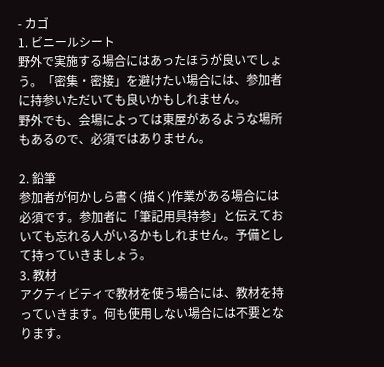- カゴ
1. ビニールシート
野外で実施する場合にはあったほうが良いでしょう。「密集・密接」を避けたい場合には、参加者に持参いただいても良いかもしれません。
野外でも、会場によっては東屋があるような場所もあるので、必須ではありません。

2. 鉛筆
参加者が何かしら書く(描く)作業がある場合には必須です。参加者に「筆記用具持参」と伝えておいても忘れる人がいるかもしれません。予備として持っていきましょう。
3. 教材
アクティビティで教材を使う場合には、教材を持っていきます。何も使用しない場合には不要となります。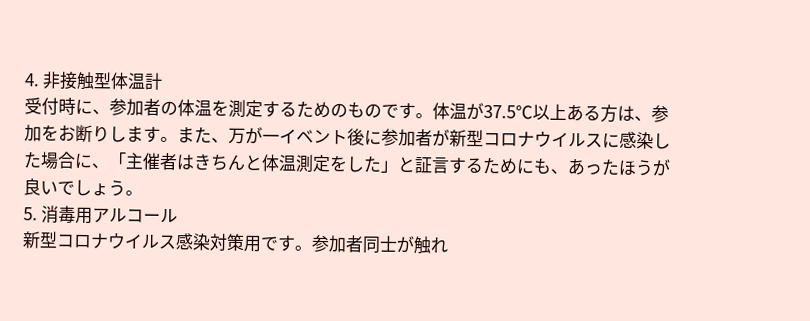4. 非接触型体温計
受付時に、参加者の体温を測定するためのものです。体温が37.5℃以上ある方は、参加をお断りします。また、万が一イベント後に参加者が新型コロナウイルスに感染した場合に、「主催者はきちんと体温測定をした」と証言するためにも、あったほうが良いでしょう。
5. 消毒用アルコール
新型コロナウイルス感染対策用です。参加者同士が触れ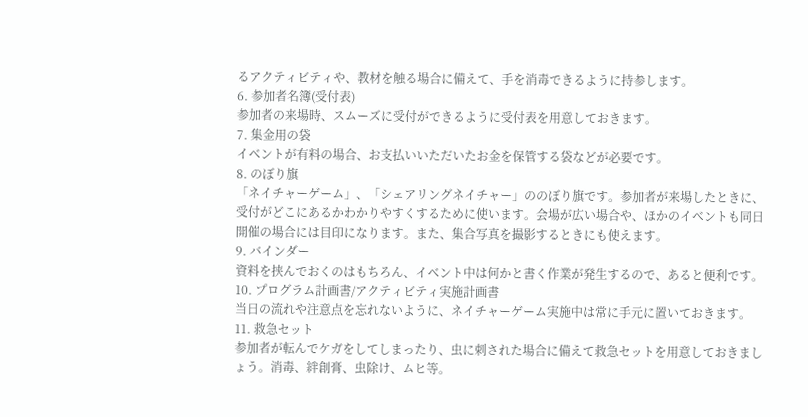るアクティビティや、教材を触る場合に備えて、手を消毒できるように持参します。
6. 参加者名簿(受付表)
参加者の来場時、スムーズに受付ができるように受付表を用意しておきます。
7. 集金用の袋
イベントが有料の場合、お支払いいただいたお金を保管する袋などが必要です。
8. のぼり旗
「ネイチャーゲーム」、「シェアリングネイチャー」ののぼり旗です。参加者が来場したときに、受付がどこにあるかわかりやすくするために使います。会場が広い場合や、ほかのイベントも同日開催の場合には目印になります。また、集合写真を撮影するときにも使えます。
9. バインダー
資料を挟んでおくのはもちろん、イベント中は何かと書く作業が発生するので、あると便利です。
10. プログラム計画書/アクティビティ実施計画書
当日の流れや注意点を忘れないように、ネイチャーゲーム実施中は常に手元に置いておきます。
11. 救急セット
参加者が転んでケガをしてしまったり、虫に刺された場合に備えて救急セットを用意しておきましょう。消毒、絆創膏、虫除け、ムヒ等。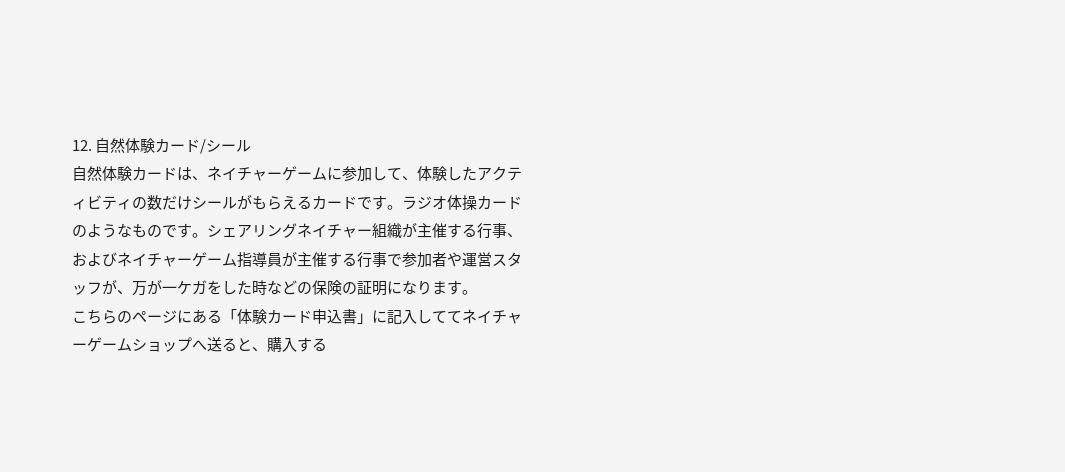12. 自然体験カード/シール
自然体験カードは、ネイチャーゲームに参加して、体験したアクティビティの数だけシールがもらえるカードです。ラジオ体操カードのようなものです。シェアリングネイチャー組織が主催する行事、およびネイチャーゲーム指導員が主催する行事で参加者や運営スタッフが、万が一ケガをした時などの保険の証明になります。
こちらのページにある「体験カード申込書」に記入しててネイチャーゲームショップへ送ると、購入する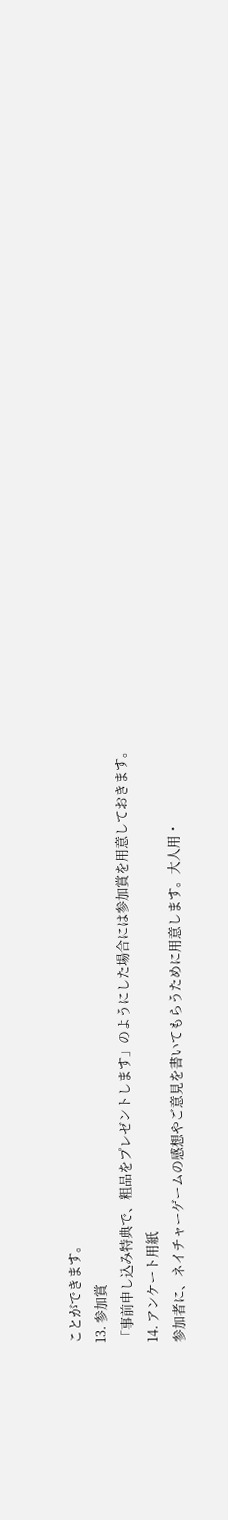ことができます。
13. 参加賞
「事前申し込み特典で、粗品をプレゼントします」のようにした場合には参加賞を用意しておきます。
14. アンケート用紙
参加者に、ネイチャーゲームの感想やご意見を書いてもらうために用意します。大人用・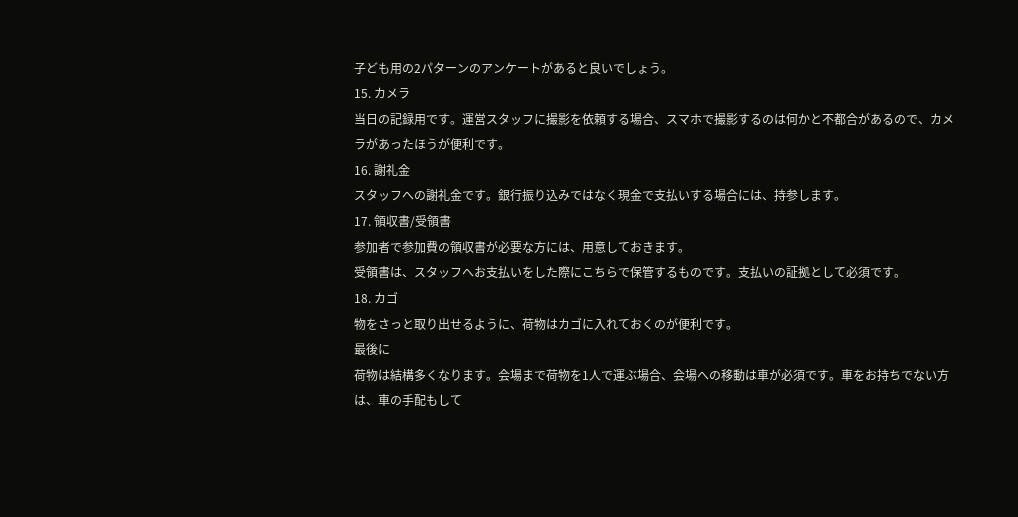子ども用の2パターンのアンケートがあると良いでしょう。
15. カメラ
当日の記録用です。運営スタッフに撮影を依頼する場合、スマホで撮影するのは何かと不都合があるので、カメラがあったほうが便利です。
16. 謝礼金
スタッフへの謝礼金です。銀行振り込みではなく現金で支払いする場合には、持参します。
17. 領収書/受領書
参加者で参加費の領収書が必要な方には、用意しておきます。
受領書は、スタッフへお支払いをした際にこちらで保管するものです。支払いの証拠として必須です。
18. カゴ
物をさっと取り出せるように、荷物はカゴに入れておくのが便利です。
最後に
荷物は結構多くなります。会場まで荷物を1人で運ぶ場合、会場への移動は車が必須です。車をお持ちでない方は、車の手配もして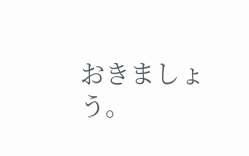おきましょう。